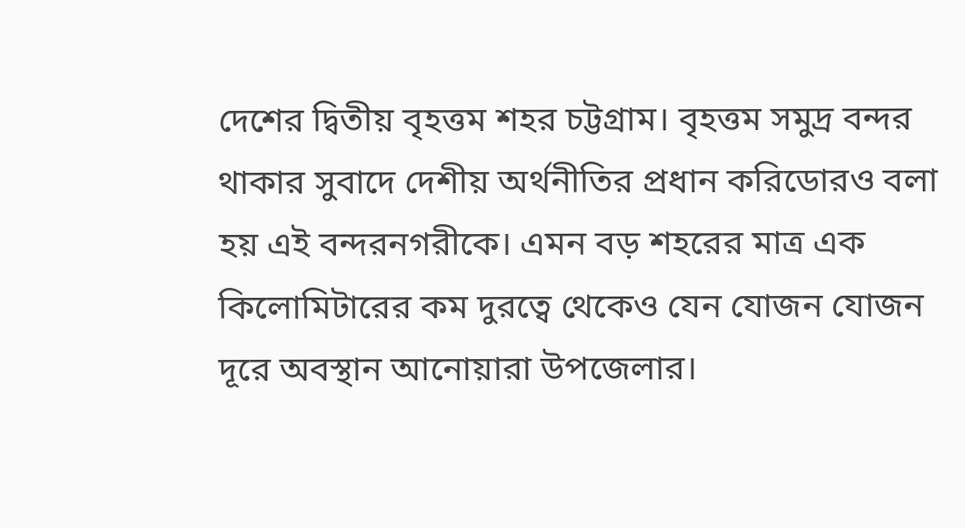দেশের দ্বিতীয় বৃহত্তম শহর চট্টগ্রাম। বৃহত্তম সমুদ্র বন্দর থাকার সুবাদে দেশীয় অর্থনীতির প্রধান করিডোরও বলা হয় এই বন্দরনগরীকে। এমন বড় শহরের মাত্র এক কিলোমিটারের কম দুরত্বে থেকেও যেন যোজন যোজন দূরে অবস্থান আনোয়ারা উপজেলার।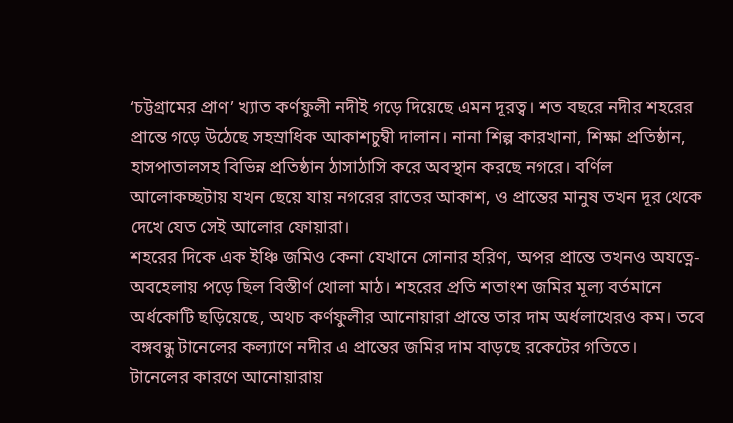‘চট্টগ্রামের প্রাণ’ খ্যাত কর্ণফুলী নদীই গড়ে দিয়েছে এমন দূরত্ব। শত বছরে নদীর শহরের প্রান্তে গড়ে উঠেছে সহস্রাধিক আকাশচুম্বী দালান। নানা শিল্প কারখানা, শিক্ষা প্রতিষ্ঠান, হাসপাতালসহ বিভিন্ন প্রতিষ্ঠান ঠাসাঠাসি করে অবস্থান করছে নগরে। বর্ণিল আলোকচ্ছটায় যখন ছেয়ে যায় নগরের রাতের আকাশ, ও প্রান্তের মানুষ তখন দূর থেকে দেখে যেত সেই আলোর ফোয়ারা।
শহরের দিকে এক ইঞ্চি জমিও কেনা যেখানে সোনার হরিণ, অপর প্রান্তে তখনও অযত্নে-অবহেলায় পড়ে ছিল বিস্তীর্ণ খোলা মাঠ। শহরের প্রতি শতাংশ জমির মূল্য বর্তমানে অর্ধকোটি ছড়িয়েছে, অথচ কর্ণফুলীর আনোয়ারা প্রান্তে তার দাম অর্ধলাখেরও কম। তবে বঙ্গবন্ধু টানেলের কল্যাণে নদীর এ প্রান্তের জমির দাম বাড়ছে রকেটের গতিতে।
টানেলের কারণে আনোয়ারায়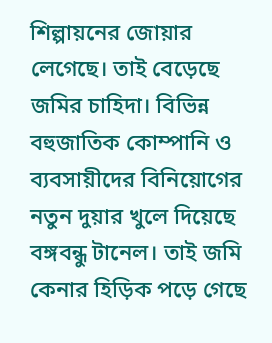শিল্পায়নের জোয়ার লেগেছে। তাই বেড়েছে জমির চাহিদা। বিভিন্ন বহুজাতিক কোম্পানি ও ব্যবসায়ীদের বিনিয়োগের নতুন দুয়ার খুলে দিয়েছে বঙ্গবন্ধু টানেল। তাই জমি কেনার হিড়িক পড়ে গেছে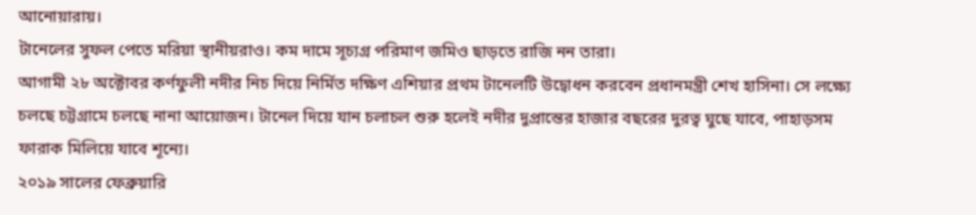আনোয়ারায়।
টানেলের সুফল পেতে মরিয়া স্থানীয়রাও। কম দামে সূচ্যগ্র পরিমাণ জমিও ছাড়তে রাজি নন তারা।
আগামী ২৮ অক্টোবর কর্ণফুলী নদীর নিচ দিয়ে নির্মিত দক্ষিণ এশিয়ার প্রথম টানেলটি উদ্বোধন করবেন প্রধানমন্ত্রী শেখ হাসিনা। সে লক্ষ্যে চলছে চট্টগ্রামে চলছে নানা আয়োজন। টানেল দিয়ে যান চলাচল শুরু হলেই নদীর দুপ্রান্তের হাজার বছরের দুরত্ব ঘুছে যাবে, পাহাড়সম ফারাক মিলিয়ে যাবে শূন্যে।
২০১৯ সালের ফেব্রুয়ারি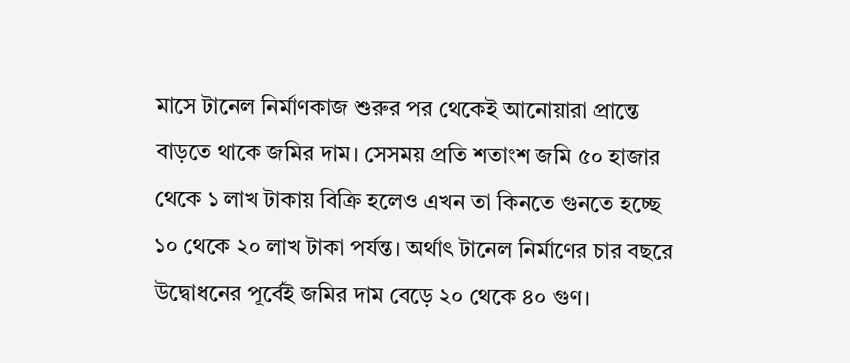মাসে টানেল নির্মাণকাজ শুরুর পর থেকেই আনোয়ারা প্রান্তে বাড়তে থাকে জমির দাম। সেসময় প্রতি শতাংশ জমি ৫০ হাজার থেকে ১ লাখ টাকায় বিক্রি হলেও এখন তা কিনতে গুনতে হচ্ছে ১০ থেকে ২০ লাখ টাকা পর্যন্ত। অর্থাৎ টানেল নির্মাণের চার বছরে উদ্বোধনের পূর্বেই জমির দাম বেড়ে ২০ থেকে ৪০ গুণ।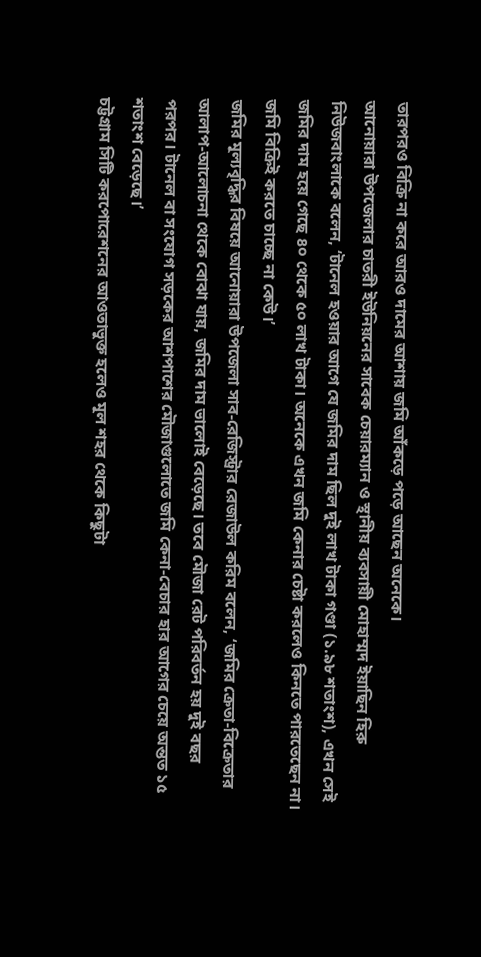তারপরও বিক্রি না করে আরও দামের আশায় জমি আঁকড়ে পড়ে আছেন অনেকে।
আনোয়ারা উপজেলার চাতরী ইউনিয়নের সাবেক চেয়ারম্যান ও স্থানীয় ব্যবসায়ী মোহাম্মদ ইয়াছিন হিরু নিউজবাংলাকে বলেন, ‘টানেল হওয়ার আগে যে জমির দাম ছিল দুই লাখ টাকা গণ্ডা (১.৯৮ শতাংশ), এখন সেই জমির দাম হয়ে গেছে ৪০ থেকে ৫০ লাখ টাকা। অনেকে এখন জমি কেনার চেষ্টা করলেও কিনতে পারতেছেন না। জমি বিক্রিই করতে চাচ্ছে না কেউ।’
জমির মূল্যবৃদ্ধির বিষয়ে আনোয়ারা উপজেলা সাব-রেজিস্ট্রার রেজাউল করিম বলেন, ‘জমির ক্রেতা-বিক্রেতার আলাপ-আলোচনা থেকে বোঝা যায়, জমির দাম ভালোই বেড়েছে। তবে মৌজা রেট পরিবর্তন হয় দুই বছর পরপর। টানেল বা সংযোগ সড়কের আশপাশের মৌজাগুলোতে জমি কেনা-বেচার হার আগের চেয়ে অন্তত ১৫ শতাংশ বেড়েছে।’
চট্টগ্রাম সিটি করপোরেশনের আওতাভুক্ত হলেও মূল শহর থেকে কিছুটা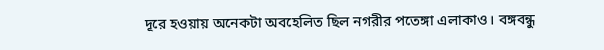দূরে হওয়ায় অনেকটা অবহেলিত ছিল নগরীর পতেঙ্গা এলাকাও। বঙ্গবন্ধু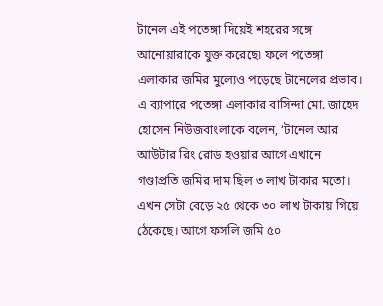টানেল এই পতেঙ্গা দিয়েই শহরের সঙ্গে আনোয়ারাকে যুক্ত করেছে৷ ফলে পতেঙ্গা এলাকার জমির মুল্যেও পড়েছে টানেলের প্রভাব।
এ ব্যাপারে পতেঙ্গা এলাকার বাসিন্দা মো. জাহেদ হোসেন নিউজবাংলাকে বলেন, ‘টানেল আর আউটার রিং রোড হওয়ার আগে এখানে গণ্ডাপ্রতি জমির দাম ছিল ৩ লাখ টাকার মতো। এখন সেটা বেড়ে ২৫ থেকে ৩০ লাখ টাকায় গিয়ে ঠেকেছে। আগে ফসলি জমি ৫০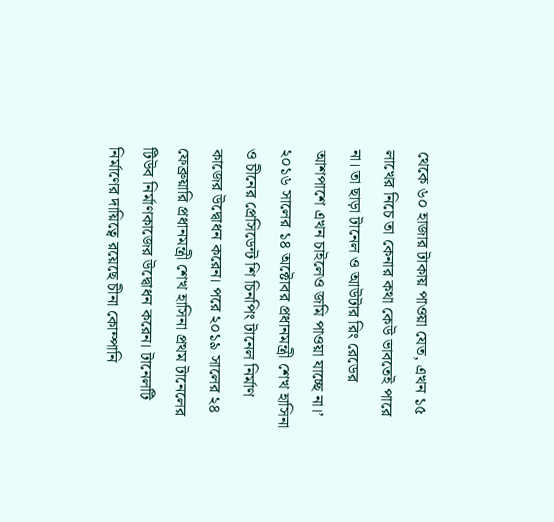থেকে ৬০ হাজার টাকায় পাওয়া যেত, এখন ১৫ লাখের নিচে তা কেনার কথা কেউ ভাবতেই পারে না। তা ছাড়া টানেল ও আউটার রিং রেডের আশপাশে এখন চাইলেও জমি পাওয়া যাচ্ছে না।’
২০১৬ সালের ১৪ অক্টোবর প্রধানমন্ত্রী শেখ হাসিনা ও চীনের প্রেসিডেন্ট শি চিনপিং টানেল নির্মাণ কাজের উদ্বোধন করেন। পরে ২০১৯ সালের ২৪ ফেব্রুয়ারি প্রধানমন্ত্রী শেখ হাসিনা প্রথম টানেলের টিউব নির্মাণকাজের উদ্বোধন করেন। টানেলটি নির্মাণের দায়িত্বে রয়েছে চীনা কোম্পানি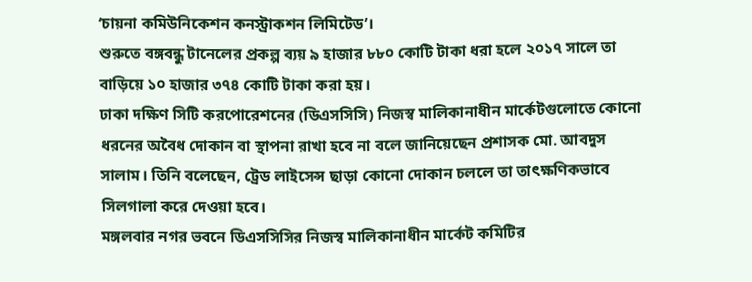‘চায়না কমিউনিকেশন কনস্ট্রাকশন লিমিটেড’।
শুরুতে বঙ্গবন্ধু টানেলের প্রকল্প ব্যয় ৯ হাজার ৮৮০ কোটি টাকা ধরা হলে ২০১৭ সালে তা বাড়িয়ে ১০ হাজার ৩৭৪ কোটি টাকা করা হয়।
ঢাকা দক্ষিণ সিটি করপোরেশনের (ডিএসসিসি) নিজস্ব মালিকানাধীন মার্কেটগুলোতে কোনো ধরনের অবৈধ দোকান বা স্থাপনা রাখা হবে না বলে জানিয়েছেন প্রশাসক মো. আবদুস সালাম। তিনি বলেছেন, ট্রেড লাইসেন্স ছাড়া কোনো দোকান চললে তা তাৎক্ষণিকভাবে সিলগালা করে দেওয়া হবে।
মঙ্গলবার নগর ভবনে ডিএসসিসির নিজস্ব মালিকানাধীন মার্কেট কমিটির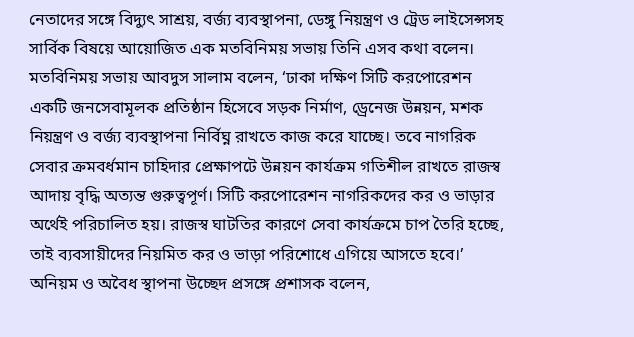নেতাদের সঙ্গে বিদ্যুৎ সাশ্রয়, বর্জ্য ব্যবস্থাপনা, ডেঙ্গু নিয়ন্ত্রণ ও ট্রেড লাইসেন্সসহ সার্বিক বিষয়ে আয়োজিত এক মতবিনিময় সভায় তিনি এসব কথা বলেন।
মতবিনিময় সভায় আবদুস সালাম বলেন, ‘ঢাকা দক্ষিণ সিটি করপোরেশন একটি জনসেবামূলক প্রতিষ্ঠান হিসেবে সড়ক নির্মাণ, ড্রেনেজ উন্নয়ন, মশক নিয়ন্ত্রণ ও বর্জ্য ব্যবস্থাপনা নির্বিঘ্ন রাখতে কাজ করে যাচ্ছে। তবে নাগরিক সেবার ক্রমবর্ধমান চাহিদার প্রেক্ষাপটে উন্নয়ন কার্যক্রম গতিশীল রাখতে রাজস্ব আদায় বৃদ্ধি অত্যন্ত গুরুত্বপূর্ণ। সিটি করপোরেশন নাগরিকদের কর ও ভাড়ার অর্থেই পরিচালিত হয়। রাজস্ব ঘাটতির কারণে সেবা কার্যক্রমে চাপ তৈরি হচ্ছে, তাই ব্যবসায়ীদের নিয়মিত কর ও ভাড়া পরিশোধে এগিয়ে আসতে হবে।’
অনিয়ম ও অবৈধ স্থাপনা উচ্ছেদ প্রসঙ্গে প্রশাসক বলেন,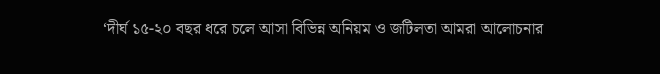‘দীর্ঘ ১৫-২০ বছর ধরে চলে আসা বিভিন্ন অনিয়ম ও জটিলতা আমরা আলোচনার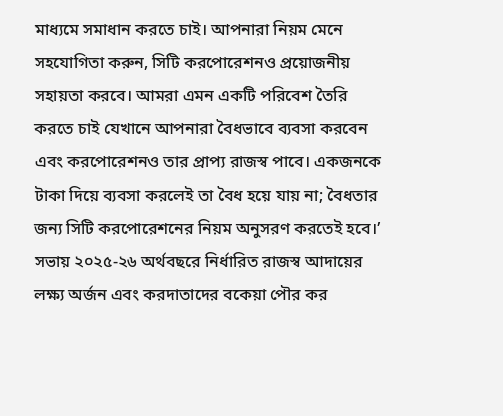মাধ্যমে সমাধান করতে চাই। আপনারা নিয়ম মেনে সহযোগিতা করুন, সিটি করপোরেশনও প্রয়োজনীয় সহায়তা করবে। আমরা এমন একটি পরিবেশ তৈরি করতে চাই যেখানে আপনারা বৈধভাবে ব্যবসা করবেন এবং করপোরেশনও তার প্রাপ্য রাজস্ব পাবে। একজনকে টাকা দিয়ে ব্যবসা করলেই তা বৈধ হয়ে যায় না; বৈধতার জন্য সিটি করপোরেশনের নিয়ম অনুসরণ করতেই হবে।’
সভায় ২০২৫-২৬ অর্থবছরে নির্ধারিত রাজস্ব আদায়ের লক্ষ্য অর্জন এবং করদাতাদের বকেয়া পৌর কর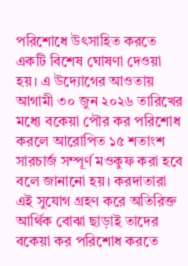পরিশোধে উৎসাহিত করতে একটি বিশেষ ঘোষণা দেওয়া হয়। এ উদ্যোগের আওতায় আগামী ৩০ জুন ২০২৬ তারিখের মধ্যে বকেয়া পৌর কর পরিশোধ করলে আরোপিত ১৫ শতাংশ সারচার্জ সম্পূর্ণ মওকুফ করা হবে বলে জানানো হয়। করদাতারা এই সুযোগ গ্রহণ করে অতিরিক্ত আর্থিক বোঝা ছাড়াই তাদের বকেয়া কর পরিশোধ করতে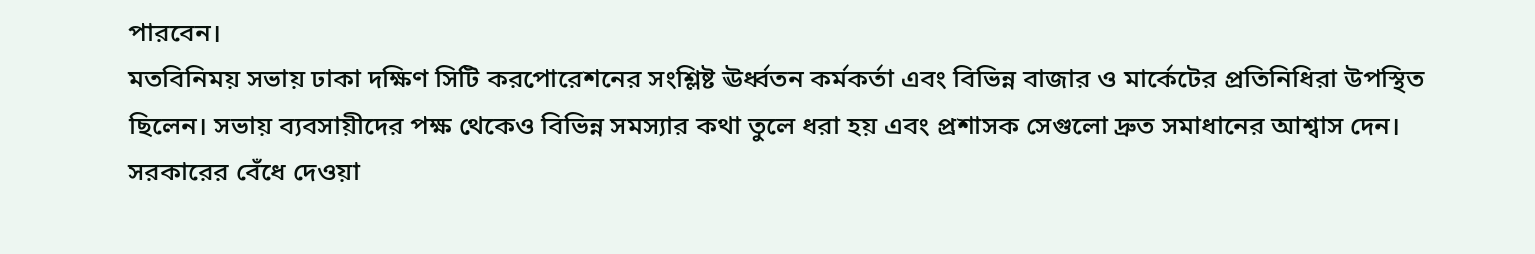পারবেন।
মতবিনিময় সভায় ঢাকা দক্ষিণ সিটি করপোরেশনের সংশ্লিষ্ট ঊর্ধ্বতন কর্মকর্তা এবং বিভিন্ন বাজার ও মার্কেটের প্রতিনিধিরা উপস্থিত ছিলেন। সভায় ব্যবসায়ীদের পক্ষ থেকেও বিভিন্ন সমস্যার কথা তুলে ধরা হয় এবং প্রশাসক সেগুলো দ্রুত সমাধানের আশ্বাস দেন।
সরকারের বেঁধে দেওয়া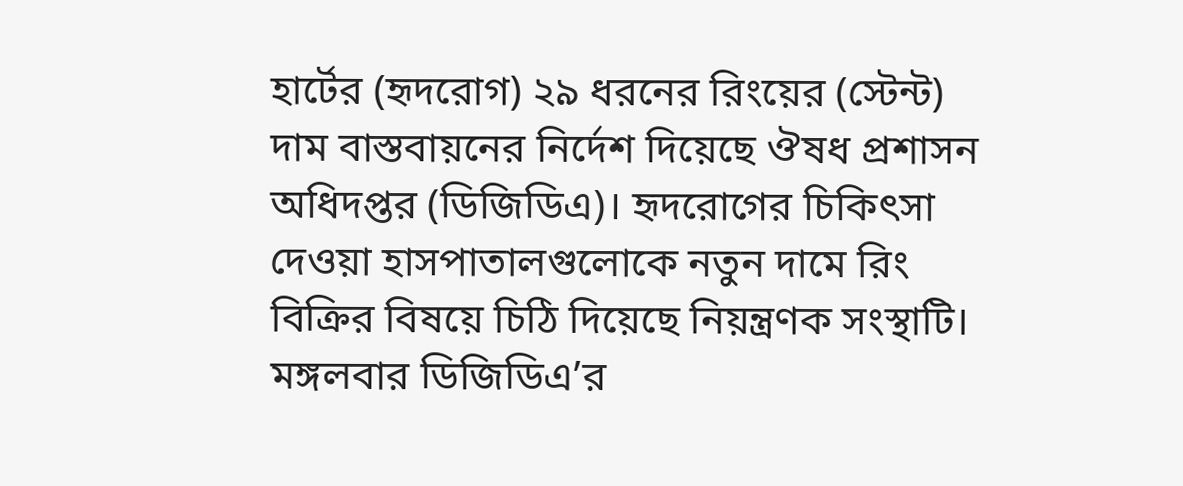হার্টের (হৃদরোগ) ২৯ ধরনের রিংয়ের (স্টেন্ট) দাম বাস্তবায়নের নির্দেশ দিয়েছে ঔষধ প্রশাসন অধিদপ্তর (ডিজিডিএ)। হৃদরোগের চিকিৎসা দেওয়া হাসপাতালগুলোকে নতুন দামে রিং বিক্রির বিষয়ে চিঠি দিয়েছে নিয়ন্ত্রণক সংস্থাটি।
মঙ্গলবার ডিজিডিএ’র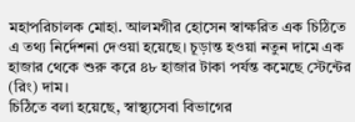মহাপরিচালক মোহা. আলমগীর হোসেন স্বাক্ষরিত এক চিঠিতে এ তথ্য নির্দেশনা দেওয়া হয়েছে। চূড়ান্ত হওয়া নতুন দামে এক হাজার থেকে শুরু করে ৪৮ হাজার টাকা পর্যন্ত কমেছে স্টেন্টের (রিং) দাম।
চিঠিতে বলা হয়েছে, স্বাস্থ্যসেবা বিভাগের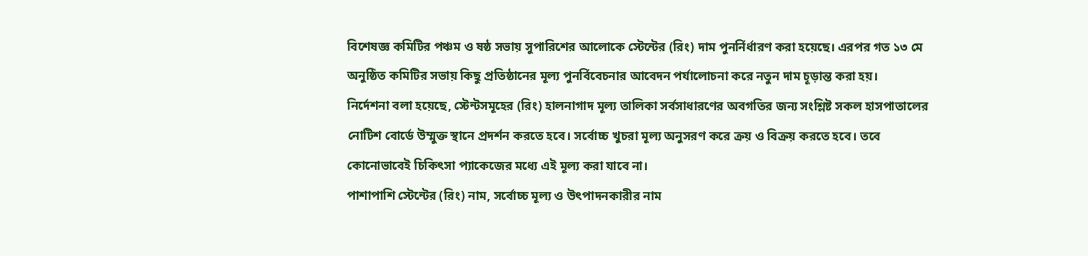বিশেষজ্ঞ কমিটির পঞ্চম ও ষষ্ঠ সভায় সুপারিশের আলোকে স্টেন্টের (রিং) দাম পুনর্নির্ধারণ করা হয়েছে। এরপর গত ১৩ মে অনুষ্ঠিত কমিটির সভায় কিছু প্রতিষ্ঠানের মূল্য পুনর্বিবেচনার আবেদন পর্যালোচনা করে নতুন দাম চূড়ান্ত করা হয়।
নির্দেশনা বলা হয়েছে, স্টেন্টসমূহের (রিং) হালনাগাদ মূল্য তালিকা সর্বসাধারণের অবগতির জন্য সংশ্লিষ্ট সকল হাসপাতালের নোটিশ বোর্ডে উম্মুক্ত স্থানে প্রদর্শন করতে হবে। সর্বোচ্চ খুচরা মূল্য অনুসরণ করে ক্রয় ও বিক্রয় করতে হবে। তবে কোনোভাবেই চিকিৎসা প্যাকেজের মধ্যে এই মূল্য করা যাবে না।
পাশাপাশি স্টেন্টের (রিং) নাম, সর্বোচ্চ মূল্য ও উৎপাদনকারীর নাম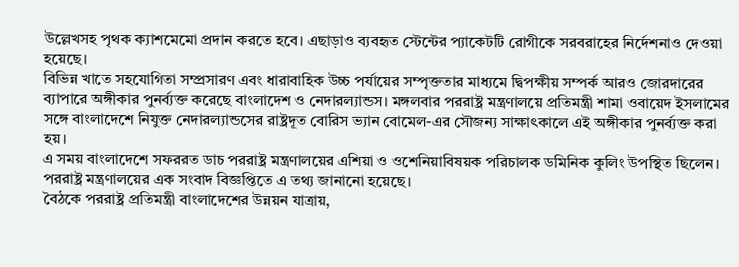উল্লেখসহ পৃথক ক্যাশমেমো প্রদান করতে হবে। এছাড়াও ব্যবহৃত স্টেন্টের প্যাকেটটি রোগীকে সরবরাহের নির্দেশনাও দেওয়া হয়েছে।
বিভিন্ন খাতে সহযোগিতা সম্প্রসারণ এবং ধারাবাহিক উচ্চ পর্যায়ের সম্পৃক্ততার মাধ্যমে দ্বিপক্ষীয় সম্পর্ক আরও জোরদারের ব্যাপারে অঙ্গীকার পুনর্ব্যক্ত করেছে বাংলাদেশ ও নেদারল্যান্ডস। মঙ্গলবার পররাষ্ট্র মন্ত্রণালয়ে প্রতিমন্ত্রী শামা ওবায়েদ ইসলামের সঙ্গে বাংলাদেশে নিযুক্ত নেদারল্যান্ডসের রাষ্ট্রদূত বোরিস ভ্যান বোমেল-এর সৌজন্য সাক্ষাৎকালে এই অঙ্গীকার পুনর্ব্যক্ত করা হয়।
এ সময় বাংলাদেশে সফররত ডাচ পররাষ্ট্র মন্ত্রণালয়ের এশিয়া ও ওশেনিয়াবিষয়ক পরিচালক ডমিনিক কুলিং উপস্থিত ছিলেন। পররাষ্ট্র মন্ত্রণালয়ের এক সংবাদ বিজ্ঞপ্তিতে এ তথ্য জানানো হয়েছে।
বৈঠকে পররাষ্ট্র প্রতিমন্ত্রী বাংলাদেশের উন্নয়ন যাত্রায়,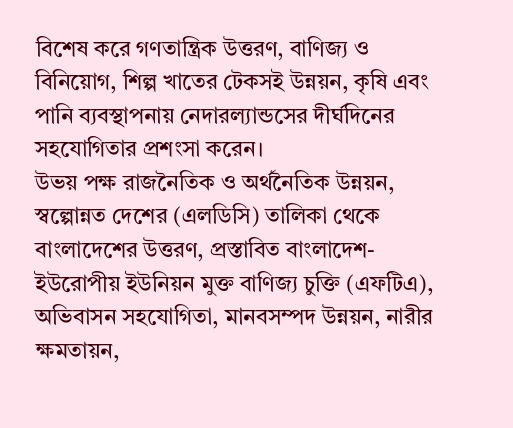বিশেষ করে গণতান্ত্রিক উত্তরণ, বাণিজ্য ও বিনিয়োগ, শিল্প খাতের টেকসই উন্নয়ন, কৃষি এবং পানি ব্যবস্থাপনায় নেদারল্যান্ডসের দীর্ঘদিনের সহযোগিতার প্রশংসা করেন।
উভয় পক্ষ রাজনৈতিক ও অর্থনৈতিক উন্নয়ন, স্বল্পোন্নত দেশের (এলডিসি) তালিকা থেকে বাংলাদেশের উত্তরণ, প্রস্তাবিত বাংলাদেশ-ইউরোপীয় ইউনিয়ন মুক্ত বাণিজ্য চুক্তি (এফটিএ), অভিবাসন সহযোগিতা, মানবসম্পদ উন্নয়ন, নারীর ক্ষমতায়ন,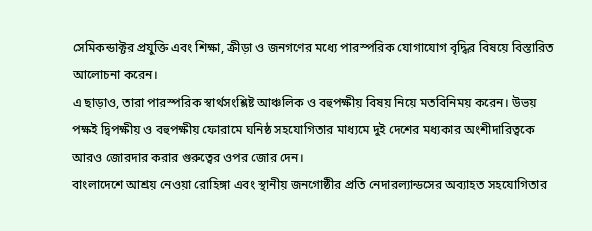সেমিকন্ডাক্টর প্রযুক্তি এবং শিক্ষা, ক্রীড়া ও জনগণের মধ্যে পারস্পরিক যোগাযোগ বৃদ্ধির বিষয়ে বিস্তারিত আলোচনা করেন।
এ ছাড়াও, তারা পারস্পরিক স্বার্থসংশ্লিষ্ট আঞ্চলিক ও বহুপক্ষীয় বিষয় নিয়ে মতবিনিময় করেন। উভয় পক্ষই দ্বিপক্ষীয় ও বহুপক্ষীয় ফোরামে ঘনিষ্ঠ সহযোগিতার মাধ্যমে দুই দেশের মধ্যকার অংশীদারিত্বকে আরও জোরদার করার গুরুত্বের ওপর জোর দেন।
বাংলাদেশে আশ্রয় নেওয়া রোহিঙ্গা এবং স্থানীয় জনগোষ্ঠীর প্রতি নেদারল্যান্ডসের অব্যাহত সহযোগিতার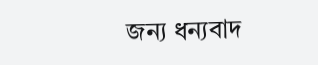জন্য ধন্যবাদ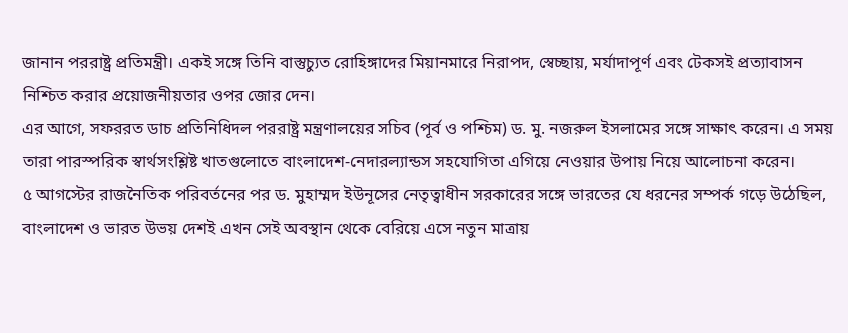জানান পররাষ্ট্র প্রতিমন্ত্রী। একই সঙ্গে তিনি বাস্তুচ্যুত রোহিঙ্গাদের মিয়ানমারে নিরাপদ, স্বেচ্ছায়, মর্যাদাপূর্ণ এবং টেকসই প্রত্যাবাসন নিশ্চিত করার প্রয়োজনীয়তার ওপর জোর দেন।
এর আগে, সফররত ডাচ প্রতিনিধিদল পররাষ্ট্র মন্ত্রণালয়ের সচিব (পূর্ব ও পশ্চিম) ড. মু. নজরুল ইসলামের সঙ্গে সাক্ষাৎ করেন। এ সময় তারা পারস্পরিক স্বার্থসংশ্লিষ্ট খাতগুলোতে বাংলাদেশ-নেদারল্যান্ডস সহযোগিতা এগিয়ে নেওয়ার উপায় নিয়ে আলোচনা করেন।
৫ আগস্টের রাজনৈতিক পরিবর্তনের পর ড. মুহাম্মদ ইউনূসের নেতৃত্বাধীন সরকারের সঙ্গে ভারতের যে ধরনের সম্পর্ক গড়ে উঠেছিল, বাংলাদেশ ও ভারত উভয় দেশই এখন সেই অবস্থান থেকে বেরিয়ে এসে নতুন মাত্রায়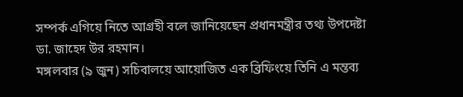সম্পর্ক এগিয়ে নিতে আগ্রহী বলে জানিয়েছেন প্রধানমন্ত্রীর তথ্য উপদেষ্টা ডা. জাহেদ উর রহমান।
মঙ্গলবার (৯ জুন) সচিবালয়ে আয়োজিত এক ব্রিফিংয়ে তিনি এ মন্তব্য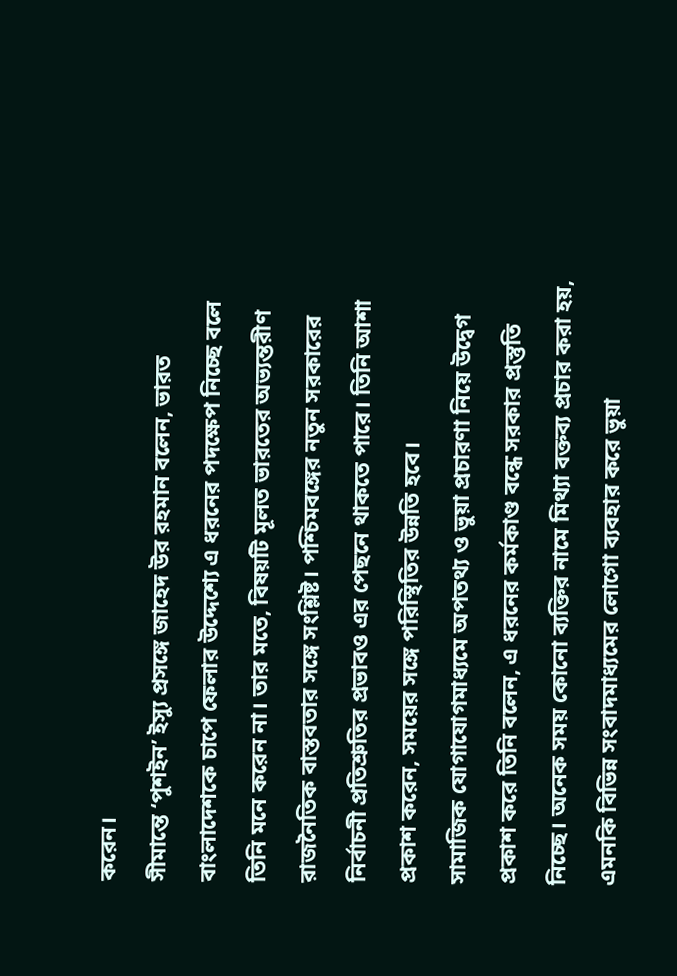করেন।
সীমান্তে ‘পুশইন’ ইস্যু প্রসঙ্গে জাহেদ উর রহমান বলেন, ভারত বাংলাদেশকে চাপে ফেলার উদ্দেশ্যে এ ধরনের পদক্ষেপ নিচ্ছে বলে তিনি মনে করেন না। তার মতে, বিষয়টি মূলত ভারতের অভ্যন্তরীণ রাজনৈতিক বাস্তবতার সঙ্গে সংশ্লিষ্ট। পশ্চিমবঙ্গের নতুন সরকারের নির্বাচনী প্রতিশ্রুতির প্রভাবও এর পেছনে থাকতে পারে। তিনি আশা প্রকাশ করেন, সময়ের সঙ্গে পরিস্থিতির উন্নতি হবে।
সামাজিক যোগাযোগমাধ্যমে অপতথ্য ও ভুয়া প্রচারণা নিয়ে উদ্বেগ প্রকাশ করে তিনি বলেন, এ ধরনের কর্মকাণ্ড বন্ধে সরকার প্রস্তুতি নিচ্ছে। অনেক সময় কোনো ব্যক্তির নামে মিথ্যা বক্তব্য প্রচার করা হয়, এমনকি বিভিন্ন সংবাদমাধ্যমের লোগো ব্যবহার করে ভুয়া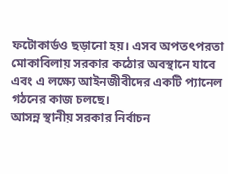ফটোকার্ডও ছড়ানো হয়। এসব অপতৎপরতা মোকাবিলায় সরকার কঠোর অবস্থানে যাবে এবং এ লক্ষ্যে আইনজীবীদের একটি প্যানেল গঠনের কাজ চলছে।
আসন্ন স্থানীয় সরকার নির্বাচন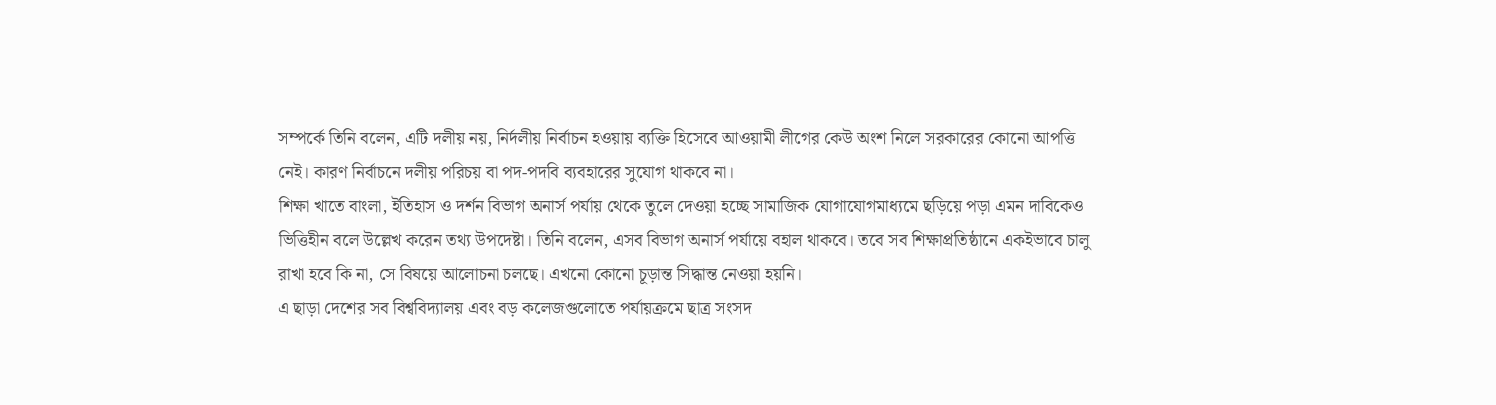সম্পর্কে তিনি বলেন, এটি দলীয় নয়, নির্দলীয় নির্বাচন হওয়ায় ব্যক্তি হিসেবে আওয়ামী লীগের কেউ অংশ নিলে সরকারের কোনো আপত্তি নেই। কারণ নির্বাচনে দলীয় পরিচয় বা পদ-পদবি ব্যবহারের সুযোগ থাকবে না।
শিক্ষা খাতে বাংলা, ইতিহাস ও দর্শন বিভাগ অনার্স পর্যায় থেকে তুলে দেওয়া হচ্ছে সামাজিক যোগাযোগমাধ্যমে ছড়িয়ে পড়া এমন দাবিকেও ভিত্তিহীন বলে উল্লেখ করেন তথ্য উপদেষ্টা। তিনি বলেন, এসব বিভাগ অনার্স পর্যায়ে বহাল থাকবে। তবে সব শিক্ষাপ্রতিষ্ঠানে একইভাবে চালু রাখা হবে কি না, সে বিষয়ে আলোচনা চলছে। এখনো কোনো চূড়ান্ত সিদ্ধান্ত নেওয়া হয়নি।
এ ছাড়া দেশের সব বিশ্ববিদ্যালয় এবং বড় কলেজগুলোতে পর্যায়ক্রমে ছাত্র সংসদ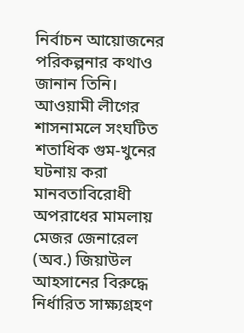নির্বাচন আয়োজনের পরিকল্পনার কথাও জানান তিনি।
আওয়ামী লীগের শাসনামলে সংঘটিত শতাধিক গুম-খুনের ঘটনায় করা মানবতাবিরোধী অপরাধের মামলায় মেজর জেনারেল (অব.) জিয়াউল আহসানের বিরুদ্ধে নির্ধারিত সাক্ষ্যগ্রহণ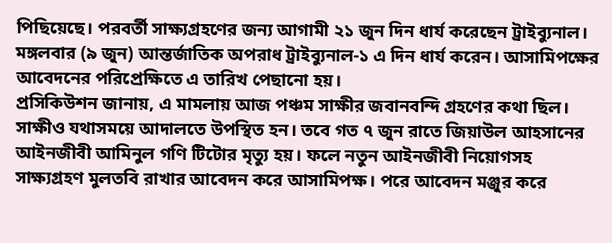পিছিয়েছে। পরবর্তী সাক্ষ্যগ্রহণের জন্য আগামী ২১ জুন দিন ধার্য করেছেন ট্রাইব্যুনাল।
মঙ্গলবার (৯ জুন) আন্তর্জাতিক অপরাধ ট্রাইব্যুনাল-১ এ দিন ধার্য করেন। আসামিপক্ষের আবেদনের পরিপ্রেক্ষিতে এ তারিখ পেছানো হয়।
প্রসিকিউশন জানায়, এ মামলায় আজ পঞ্চম সাক্ষীর জবানবন্দি গ্রহণের কথা ছিল। সাক্ষীও যথাসময়ে আদালতে উপস্থিত হন। তবে গত ৭ জুন রাতে জিয়াউল আহসানের আইনজীবী আমিনুল গণি টিটোর মৃত্যু হয়। ফলে নতুন আইনজীবী নিয়োগসহ সাক্ষ্যগ্রহণ মুলতবি রাখার আবেদন করে আসামিপক্ষ। পরে আবেদন মঞ্জুর করে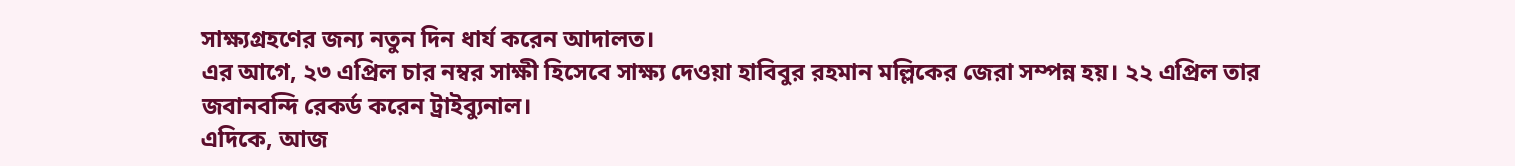সাক্ষ্যগ্রহণের জন্য নতুন দিন ধার্য করেন আদালত।
এর আগে, ২৩ এপ্রিল চার নম্বর সাক্ষী হিসেবে সাক্ষ্য দেওয়া হাবিবুর রহমান মল্লিকের জেরা সম্পন্ন হয়। ২২ এপ্রিল তার জবানবন্দি রেকর্ড করেন ট্রাইব্যুনাল।
এদিকে, আজ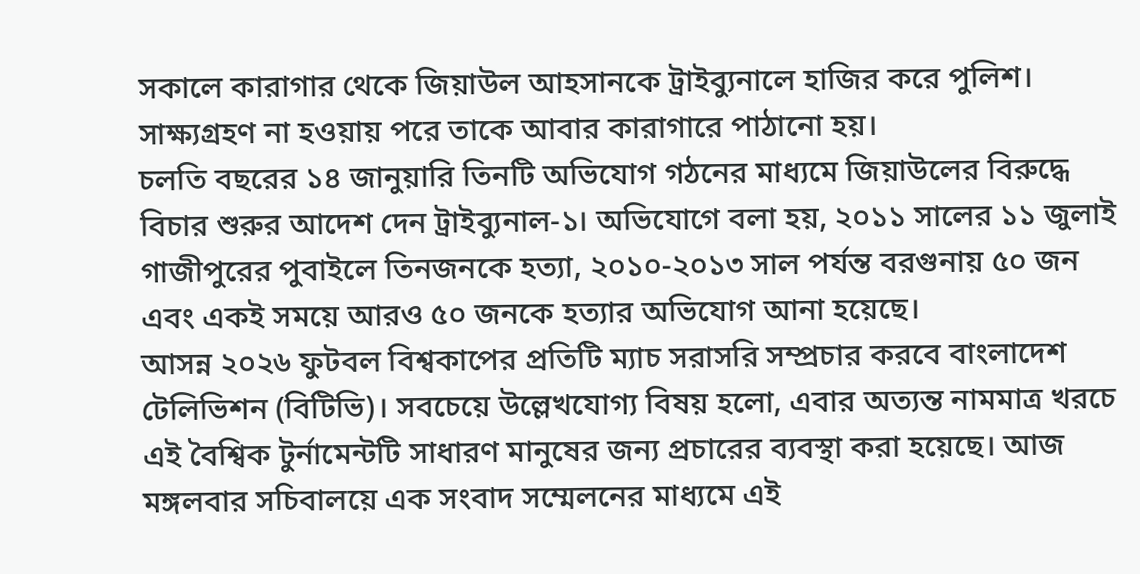সকালে কারাগার থেকে জিয়াউল আহসানকে ট্রাইব্যুনালে হাজির করে পুলিশ। সাক্ষ্যগ্রহণ না হওয়ায় পরে তাকে আবার কারাগারে পাঠানো হয়।
চলতি বছরের ১৪ জানুয়ারি তিনটি অভিযোগ গঠনের মাধ্যমে জিয়াউলের বিরুদ্ধে বিচার শুরুর আদেশ দেন ট্রাইব্যুনাল-১। অভিযোগে বলা হয়, ২০১১ সালের ১১ জুলাই গাজীপুরের পুবাইলে তিনজনকে হত্যা, ২০১০-২০১৩ সাল পর্যন্ত বরগুনায় ৫০ জন এবং একই সময়ে আরও ৫০ জনকে হত্যার অভিযোগ আনা হয়েছে।
আসন্ন ২০২৬ ফুটবল বিশ্বকাপের প্রতিটি ম্যাচ সরাসরি সম্প্রচার করবে বাংলাদেশ টেলিভিশন (বিটিভি)। সবচেয়ে উল্লেখযোগ্য বিষয় হলো, এবার অত্যন্ত নামমাত্র খরচে এই বৈশ্বিক টুর্নামেন্টটি সাধারণ মানুষের জন্য প্রচারের ব্যবস্থা করা হয়েছে। আজ মঙ্গলবার সচিবালয়ে এক সংবাদ সম্মেলনের মাধ্যমে এই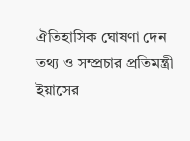ঐতিহাসিক ঘোষণা দেন তথ্য ও সম্প্রচার প্রতিমন্ত্রী ইয়াসের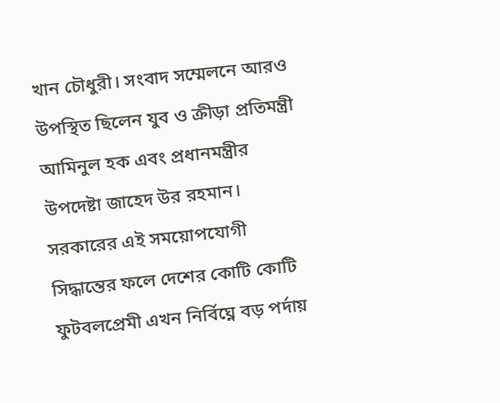খান চৌধুরী। সংবাদ সম্মেলনে আরও উপস্থিত ছিলেন যুব ও ক্রীড়া প্রতিমন্ত্রী আমিনুল হক এবং প্রধানমন্ত্রীর উপদেষ্টা জাহেদ উর রহমান। সরকারের এই সময়োপযোগী সিদ্ধান্তের ফলে দেশের কোটি কোটি ফুটবলপ্রেমী এখন নির্বিঘ্নে বড় পর্দায়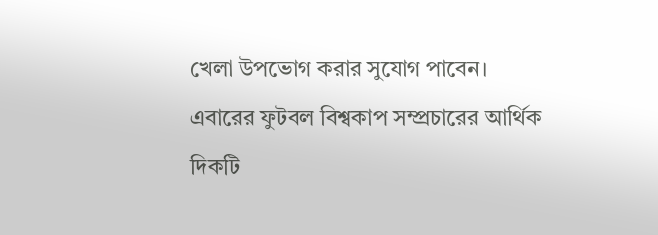খেলা উপভোগ করার সুযোগ পাবেন।
এবারের ফুটবল বিশ্বকাপ সম্প্রচারের আর্থিক দিকটি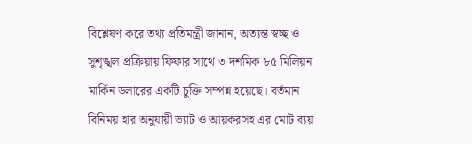বিশ্লেষণ করে তথ্য প্রতিমন্ত্রী জানান, অত্যন্ত স্বচ্ছ ও সুশৃঙ্খল প্রক্রিয়ায় ফিফার সাথে ৩ দশমিক ৮৫ মিলিয়ন মার্কিন ডলারের একটি চুক্তি সম্পন্ন হয়েছে। বর্তমান বিনিময় হার অনুযায়ী ভ্যাট ও আয়করসহ এর মোট ব্যয়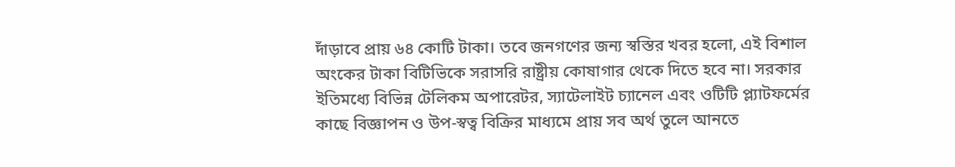দাঁড়াবে প্রায় ৬৪ কোটি টাকা। তবে জনগণের জন্য স্বস্তির খবর হলো, এই বিশাল অংকের টাকা বিটিভিকে সরাসরি রাষ্ট্রীয় কোষাগার থেকে দিতে হবে না। সরকার ইতিমধ্যে বিভিন্ন টেলিকম অপারেটর, স্যাটেলাইট চ্যানেল এবং ওটিটি প্ল্যাটফর্মের কাছে বিজ্ঞাপন ও উপ-স্বত্ব বিক্রির মাধ্যমে প্রায় সব অর্থ তুলে আনতে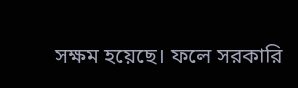সক্ষম হয়েছে। ফলে সরকারি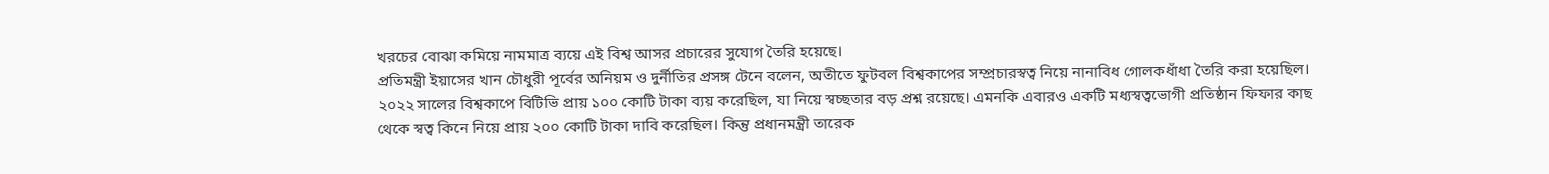খরচের বোঝা কমিয়ে নামমাত্র ব্যয়ে এই বিশ্ব আসর প্রচারের সুযোগ তৈরি হয়েছে।
প্রতিমন্ত্রী ইয়াসের খান চৌধুরী পূর্বের অনিয়ম ও দুর্নীতির প্রসঙ্গ টেনে বলেন, অতীতে ফুটবল বিশ্বকাপের সম্প্রচারস্বত্ব নিয়ে নানাবিধ গোলকধাঁধা তৈরি করা হয়েছিল। ২০২২ সালের বিশ্বকাপে বিটিভি প্রায় ১০০ কোটি টাকা ব্যয় করেছিল, যা নিয়ে স্বচ্ছতার বড় প্রশ্ন রয়েছে। এমনকি এবারও একটি মধ্যস্বত্বভোগী প্রতিষ্ঠান ফিফার কাছ থেকে স্বত্ব কিনে নিয়ে প্রায় ২০০ কোটি টাকা দাবি করেছিল। কিন্তু প্রধানমন্ত্রী তারেক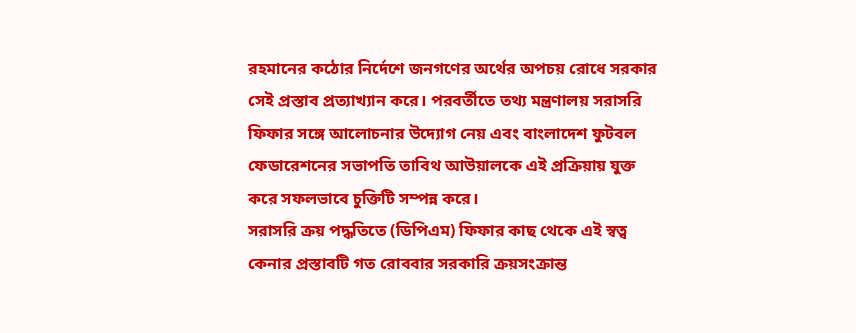রহমানের কঠোর নির্দেশে জনগণের অর্থের অপচয় রোধে সরকার সেই প্রস্তাব প্রত্যাখ্যান করে। পরবর্তীতে তথ্য মন্ত্রণালয় সরাসরি ফিফার সঙ্গে আলোচনার উদ্যোগ নেয় এবং বাংলাদেশ ফুটবল ফেডারেশনের সভাপতি তাবিথ আউয়ালকে এই প্রক্রিয়ায় যুক্ত করে সফলভাবে চুক্তিটি সম্পন্ন করে।
সরাসরি ক্রয় পদ্ধতিতে (ডিপিএম) ফিফার কাছ থেকে এই স্বত্ব কেনার প্রস্তাবটি গত রোববার সরকারি ক্রয়সংক্রান্ত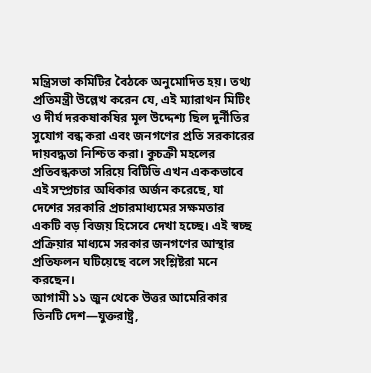মন্ত্রিসভা কমিটির বৈঠকে অনুমোদিত হয়। তথ্য প্রতিমন্ত্রী উল্লেখ করেন যে, এই ম্যারাথন মিটিং ও দীর্ঘ দরকষাকষির মূল উদ্দেশ্য ছিল দুর্নীতির সুযোগ বন্ধ করা এবং জনগণের প্রতি সরকারের দায়বদ্ধতা নিশ্চিত করা। কুচক্রী মহলের প্রতিবন্ধকতা সরিয়ে বিটিভি এখন এককভাবে এই সম্প্রচার অধিকার অর্জন করেছে, যা দেশের সরকারি প্রচারমাধ্যমের সক্ষমতার একটি বড় বিজয় হিসেবে দেখা হচ্ছে। এই স্বচ্ছ প্রক্রিয়ার মাধ্যমে সরকার জনগণের আস্থার প্রতিফলন ঘটিয়েছে বলে সংশ্লিষ্টরা মনে করছেন।
আগামী ১১ জুন থেকে উত্তর আমেরিকার তিনটি দেশ—যুক্তরাষ্ট্র,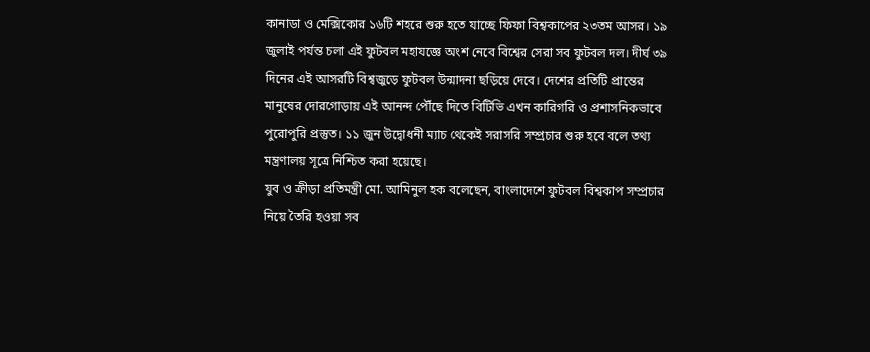কানাডা ও মেক্সিকোর ১৬টি শহরে শুরু হতে যাচ্ছে ফিফা বিশ্বকাপের ২৩তম আসর। ১৯ জুলাই পর্যন্ত চলা এই ফুটবল মহাযজ্ঞে অংশ নেবে বিশ্বের সেরা সব ফুটবল দল। দীর্ঘ ৩৯ দিনের এই আসরটি বিশ্বজুড়ে ফুটবল উন্মাদনা ছড়িয়ে দেবে। দেশের প্রতিটি প্রান্তের মানুষের দোরগোড়ায় এই আনন্দ পৌঁছে দিতে বিটিভি এখন কারিগরি ও প্রশাসনিকভাবে পুরোপুরি প্রস্তুত। ১১ জুন উদ্বোধনী ম্যাচ থেকেই সরাসরি সম্প্রচার শুরু হবে বলে তথ্য মন্ত্রণালয় সূত্রে নিশ্চিত করা হয়েছে।
যুব ও ক্রীড়া প্রতিমন্ত্রী মো. আমিনুল হক বলেছেন, বাংলাদেশে ফুটবল বিশ্বকাপ সম্প্রচার নিয়ে তৈরি হওয়া সব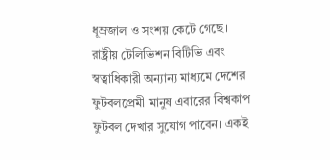ধূম্রজাল ও সংশয় কেটে গেছে। রাষ্ট্রীয় টেলিভিশন বিটিভি এবং স্বত্বাধিকারী অন্যান্য মাধ্যমে দেশের ফুটবলপ্রেমী মানুষ এবারের বিশ্বকাপ ফুটবল দেখার সুযোগ পাবেন। একই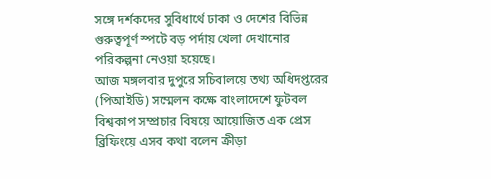সঙ্গে দর্শকদের সুবিধার্থে ঢাকা ও দেশের বিভিন্ন গুরুত্বপূর্ণ স্পটে বড় পর্দায় খেলা দেখানোর পরিকল্পনা নেওয়া হয়েছে।
আজ মঙ্গলবার দুপুরে সচিবালয়ে তথ্য অধিদপ্তরের (পিআইডি) সম্মেলন কক্ষে বাংলাদেশে ফুটবল বিশ্বকাপ সম্প্রচার বিষয়ে আয়োজিত এক প্রেস ব্রিফিংয়ে এসব কথা বলেন ক্রীড়া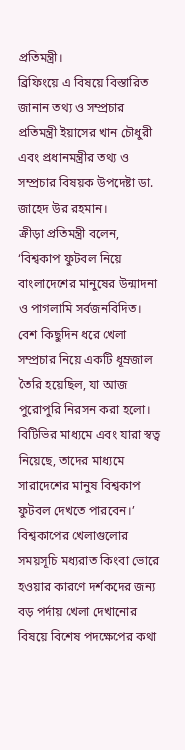প্রতিমন্ত্রী।
ব্রিফিংয়ে এ বিষয়ে বিস্তারিত জানান তথ্য ও সম্প্রচার প্রতিমন্ত্রী ইয়াসের খান চৌধুরী এবং প্রধানমন্ত্রীর তথ্য ও সম্প্রচার বিষয়ক উপদেষ্টা ডা. জাহেদ উর রহমান।
ক্রীড়া প্রতিমন্ত্রী বলেন, ‘বিশ্বকাপ ফুটবল নিয়ে বাংলাদেশের মানুষের উন্মাদনা ও পাগলামি সর্বজনবিদিত। বেশ কিছুদিন ধরে খেলা সম্প্রচার নিয়ে একটি ধূম্রজাল তৈরি হয়েছিল, যা আজ পুরোপুরি নিরসন করা হলো। বিটিভির মাধ্যমে এবং যারা স্বত্ব নিয়েছে, তাদের মাধ্যমে সারাদেশের মানুষ বিশ্বকাপ ফুটবল দেখতে পারবেন।’
বিশ্বকাপের খেলাগুলোর সময়সূচি মধ্যরাত কিংবা ভোরে হওয়ার কারণে দর্শকদের জন্য বড় পর্দায় খেলা দেখানোর বিষয়ে বিশেষ পদক্ষেপের কথা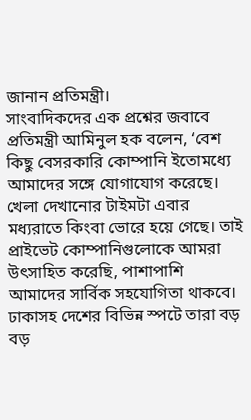জানান প্রতিমন্ত্রী।
সাংবাদিকদের এক প্রশ্নের জবাবে প্রতিমন্ত্রী আমিনুল হক বলেন, ‘বেশ কিছু বেসরকারি কোম্পানি ইতোমধ্যে আমাদের সঙ্গে যোগাযোগ করেছে। খেলা দেখানোর টাইমটা এবার মধ্যরাতে কিংবা ভোরে হয়ে গেছে। তাই প্রাইভেট কোম্পানিগুলোকে আমরা উৎসাহিত করেছি, পাশাপাশি আমাদের সার্বিক সহযোগিতা থাকবে। ঢাকাসহ দেশের বিভিন্ন স্পটে তারা বড় বড়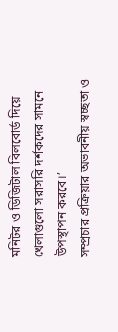মনিটর ও ডিজিটাল বিলবোর্ড দিয়ে খেলাগুলো সরাসরি দর্শকদের সামনে উপস্থাপন করবে।’
সম্প্রচার প্রক্রিয়ার অভাবনীয় স্বচ্ছতা ও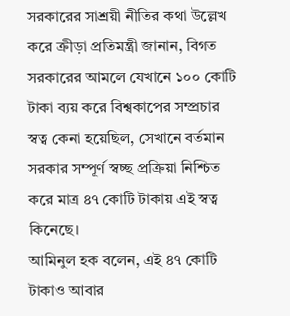সরকারের সাশ্রয়ী নীতির কথা উল্লেখ করে ক্রীড়া প্রতিমন্ত্রী জানান, বিগত সরকারের আমলে যেখানে ১০০ কোটি টাকা ব্যয় করে বিশ্বকাপের সম্প্রচার স্বত্ব কেনা হয়েছিল, সেখানে বর্তমান সরকার সম্পূর্ণ স্বচ্ছ প্রক্রিয়া নিশ্চিত করে মাত্র ৪৭ কোটি টাকায় এই স্বত্ব কিনেছে।
আমিনুল হক বলেন, এই ৪৭ কোটি টাকাও আবার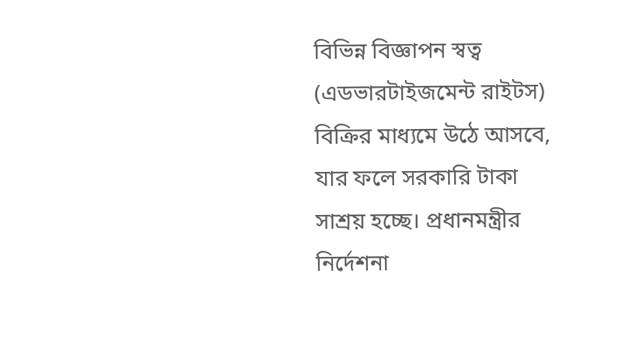বিভিন্ন বিজ্ঞাপন স্বত্ব (এডভারটাইজমেন্ট রাইটস) বিক্রির মাধ্যমে উঠে আসবে, যার ফলে সরকারি টাকা সাশ্রয় হচ্ছে। প্রধানমন্ত্রীর নির্দেশনা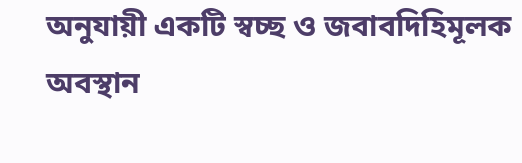অনুযায়ী একটি স্বচ্ছ ও জবাবদিহিমূলক অবস্থান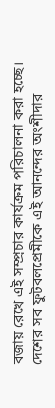বজায় রেখে এই সম্প্রচার কার্যক্রম পরিচালনা করা হচ্ছে।
দেশের সব ফুটবলপ্রেমীকে এই আনন্দের অংশীদার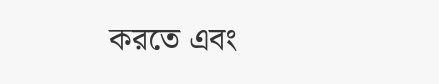করতে এবং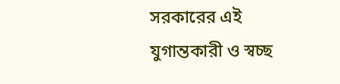সরকারের এই যুগান্তকারী ও স্বচ্ছ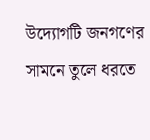উদ্যোগটি জনগণের সামনে তুলে ধরতে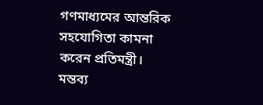গণমাধ্যমের আন্তরিক সহযোগিতা কামনা করেন প্রতিমন্ত্রী।
মন্তব্য